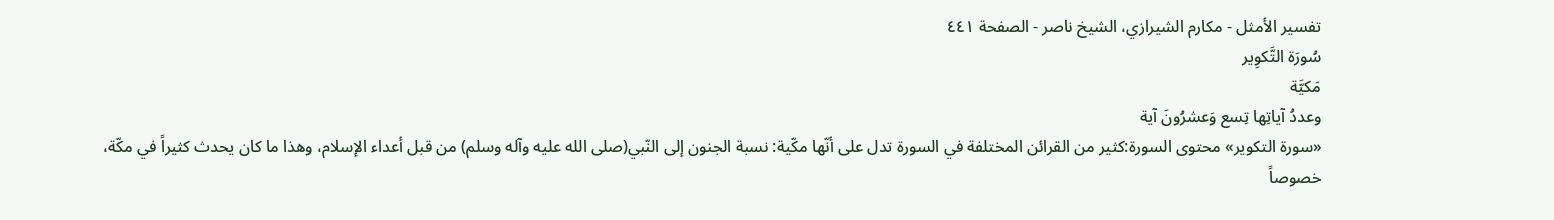تفسير الأمثل - مكارم الشيرازي، الشيخ ناصر - الصفحة ٤٤١
سُورَة التَّكوِير
مَكيَّة
وعددُ آياتِها تِسع وَعشرُونَ آية
«سورة التكوير» محتوى السورة:كثير من القرائن المختلفة في السورة تدل على أنّها مكّية: نسبة الجنون إلى النّبي(صلى الله عليه وآله وسلم) من قبل أعداء الإسلام، وهذا ما كان يحدث كثيراً في مكّة، خصوصاً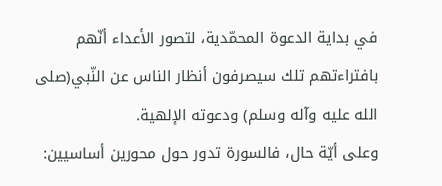في بداية الدعوة المحمّدية، لتصور الأعداء أنّهم بافتراءتهم تلك سيصرفون أنظار الناس عن النّبي(صلى الله عليه وآله وسلم) ودعوته الإلهية.
وعلى أيّة حال، فالسورة تدور حول محورين أساسيين: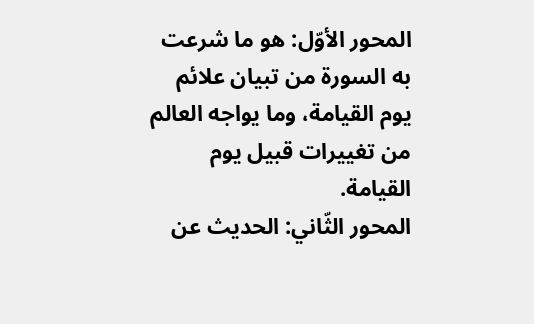المحور الأوّل: هو ما شرعت به السورة من تبيان علائم يوم القيامة، وما يواجه العالم من تغييرات قبيل يوم القيامة.
المحور الثّاني: الحديث عن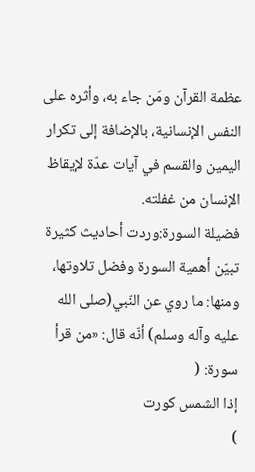عظمة القرآن ومَن جاء به، وأثره على النفس الإنسانية، بالإضافة إلى تكرار اليمين والقسم في آيات عدّة لإيقاظ الإنسان من غفلته.
فضيلة السورة:وردت أحاديث كثيرة تبيّن أهمية السورة وفضل تلاوتها، ومنها: ما روي عن النّبي(صلى الله عليه وآله وسلم) أنّه قال: «من قرأ سورة: (
إذا الشمس كورت
)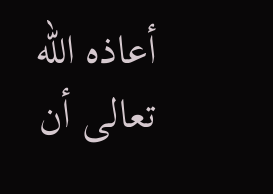أعاذه اللّه تعالى أن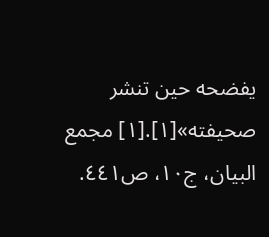يفضحه حين تنشر صحيفته»[١].[١] مجمع البيان، ج١٠، ص٤٤١.